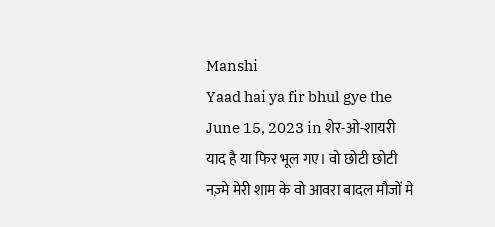Manshi
Yaad hai ya fir bhul gye the
June 15, 2023 in शेर-ओ-शायरी
याद है या फिर भूल गए। वो छोटी छोटी नज़्मे मेरी शाम के वो आवरा बादल मौजों मे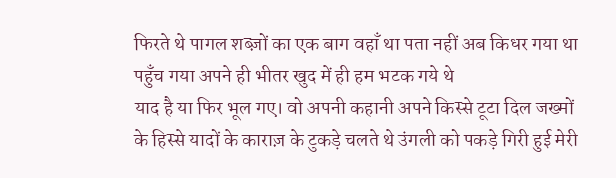फिरते थे पागल शब्ज़ों का एक बाग वहाँ था पता नहीं अब किधर गया था पहुँच गया अपने ही भीतर खुद में ही हम भटक गये थे
याद है या फिर भूल गए। वो अपनी कहानी अपने किस्से टूटा दिल जख्मों के हिस्से यादों के काराज़ के टुकड़े चलते थे उंगली को पकड़े गिरी हुई मेरी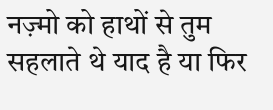नज़्मो को हाथों से तुम सहलाते थे याद है या फिर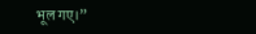भूल गए।”